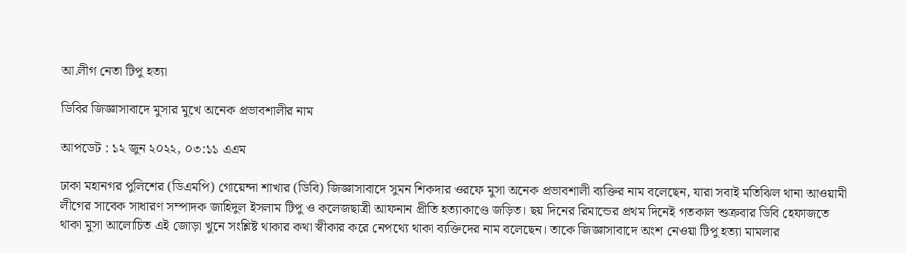আ.লীগ নেতা টিপু হত্যা

ডিবির জিজ্ঞাসাবাদে মুসার মুখে অনেক প্রভাবশালীর নাম

আপডেট : ১২ জুন ২০২২, ০৩:১১ এএম

ঢাকা মহানগর পুলিশের (ডিএমপি) গোয়েন্দা শাখার (ডিবি) জিজ্ঞাসাবাদে সুমন শিকদার ওরফে মুসা অনেক প্রভাবশালী ব্যক্তির নাম বলেছেন, যারা সবাই মতিঝিল থানা আওয়ামী লীগের সাবেক সাধারণ সম্পাদক জাহিদুল ইসলাম টিপু ও কলেজছাত্রী আফনান প্রীতি হত্যাকাণ্ডে জড়িত। ছয় দিনের রিমান্ডের প্রথম দিনেই গতকাল শুক্রবার ডিবি হেফাজতে থাকা মুসা আলোচিত এই জোড়া খুনে সংশ্লিষ্ট থাকার কথা স্বীকার করে নেপথ্যে থাকা ব্যক্তিদের নাম বলেছেন। তাকে জিজ্ঞাসাবাদে অংশ নেওয়া টিপু হত্যা মামলার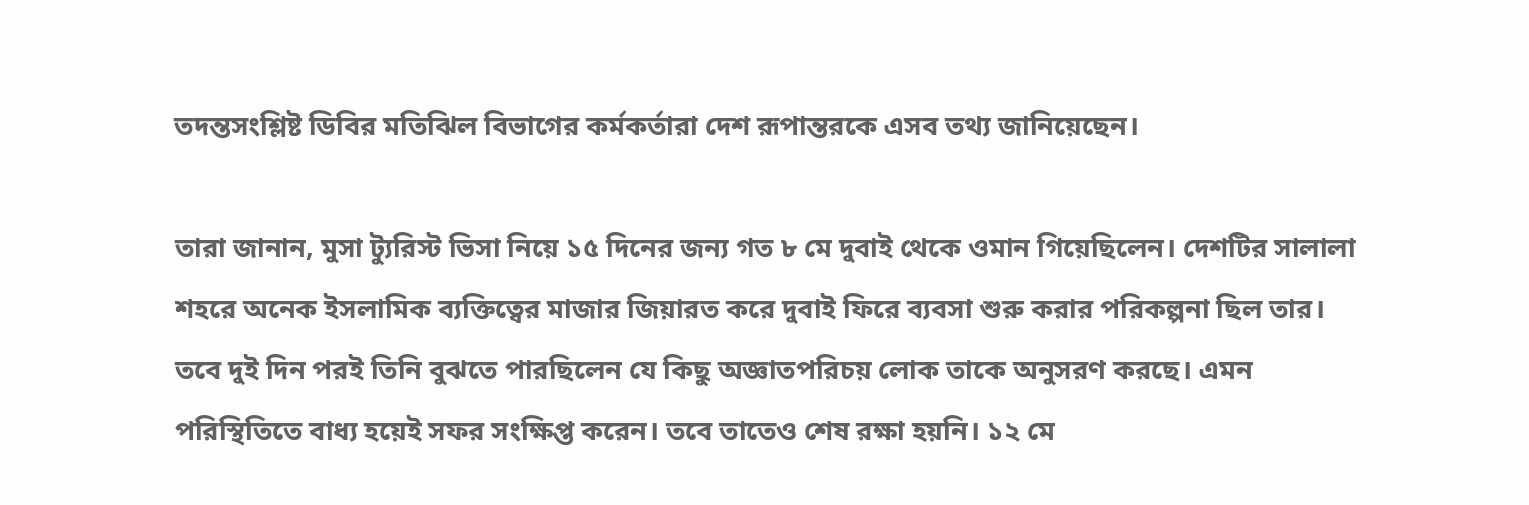তদন্তসংশ্লিষ্ট ডিবির মতিঝিল বিভাগের কর্মকর্তারা দেশ রূপান্তরকে এসব তথ্য জানিয়েছেন।

তারা জানান, মুসা ট্যুরিস্ট ভিসা নিয়ে ১৫ দিনের জন্য গত ৮ মে দুবাই থেকে ওমান গিয়েছিলেন। দেশটির সালালা শহরে অনেক ইসলামিক ব্যক্তিত্বের মাজার জিয়ারত করে দুবাই ফিরে ব্যবসা শুরু করার পরিকল্পনা ছিল তার। তবে দুই দিন পরই তিনি বুঝতে পারছিলেন যে কিছু অজ্ঞাতপরিচয় লোক তাকে অনুসরণ করছে। এমন পরিস্থিতিতে বাধ্য হয়েই সফর সংক্ষিপ্ত করেন। তবে তাতেও শেষ রক্ষা হয়নি। ১২ মে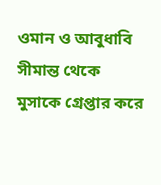ওমান ও আবুধাবি সীমান্ত থেকে মুসাকে গ্রেপ্তার করে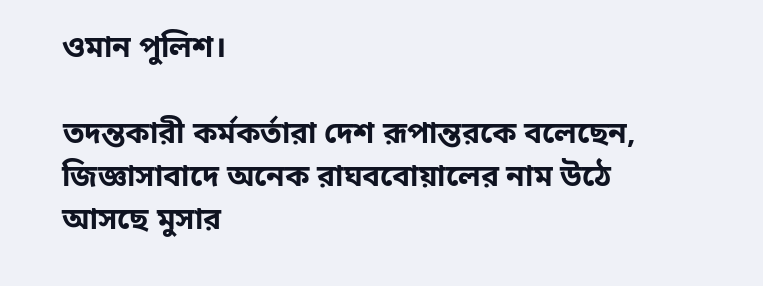ওমান পুলিশ।

তদন্তকারী কর্মকর্তারা দেশ রূপান্তরকে বলেছেন, জিজ্ঞাসাবাদে অনেক রাঘববোয়ালের নাম উঠে আসছে মুসার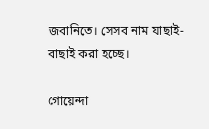জবানিতে। সেসব নাম যাছাই-বাছাই করা হচ্ছে।

গোয়েন্দা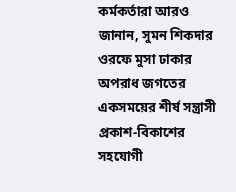কর্মকর্তারা আরও জানান, সুমন শিকদার ওরফে মুসা ঢাকার অপরাধ জগতের একসময়ের শীর্ষ সন্ত্রাসী প্রকাশ-বিকাশের সহযোগী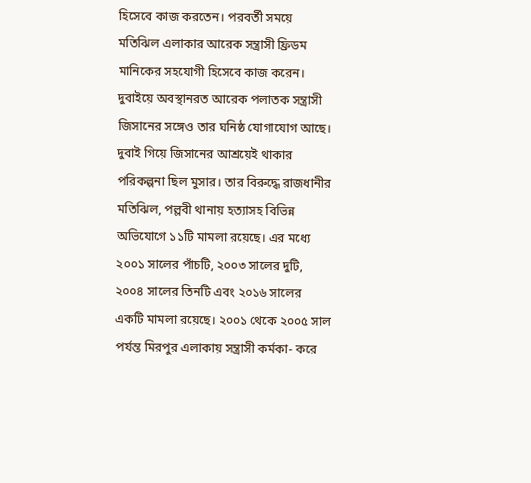হিসেবে কাজ করতেন। পরবর্তী সময়ে মতিঝিল এলাকার আরেক সন্ত্রাসী ফ্রিডম মানিকের সহযোগী হিসেবে কাজ করেন। দুবাইয়ে অবস্থানরত আরেক পলাতক সন্ত্রাসী জিসানের সঙ্গেও তার ঘনিষ্ঠ যোগাযোগ আছে। দুবাই গিয়ে জিসানের আশ্রয়েই থাকার পরিকল্পনা ছিল মুসার। তার বিরুদ্ধে রাজধানীর মতিঝিল, পল্লবী থানায় হত্যাসহ বিভিন্ন অভিযোগে ১১টি মামলা রয়েছে। এর মধ্যে ২০০১ সালের পাঁচটি, ২০০৩ সালের দুটি, ২০০৪ সালের তিনটি এবং ২০১৬ সালের একটি মামলা রয়েছে। ২০০১ থেকে ২০০৫ সাল পর্যন্ত মিরপুর এলাকায় সন্ত্রাসী কর্মকা- করে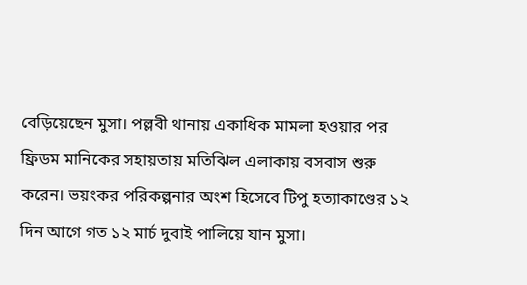বেড়িয়েছেন মুসা। পল্লবী থানায় একাধিক মামলা হওয়ার পর ফ্রিডম মানিকের সহায়তায় মতিঝিল এলাকায় বসবাস শুরু করেন। ভয়ংকর পরিকল্পনার অংশ হিসেবে টিপু হত্যাকাণ্ডের ১২ দিন আগে গত ১২ মার্চ দুবাই পালিয়ে যান মুসা।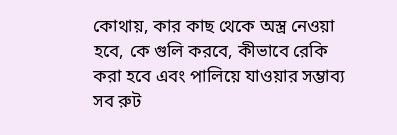কোথায়, কার কাছ থেকে অস্ত্র নেওয়া হবে, কে গুলি করবে, কীভাবে রেকি করা হবে এবং পালিয়ে যাওয়ার সম্ভাব্য সব রুট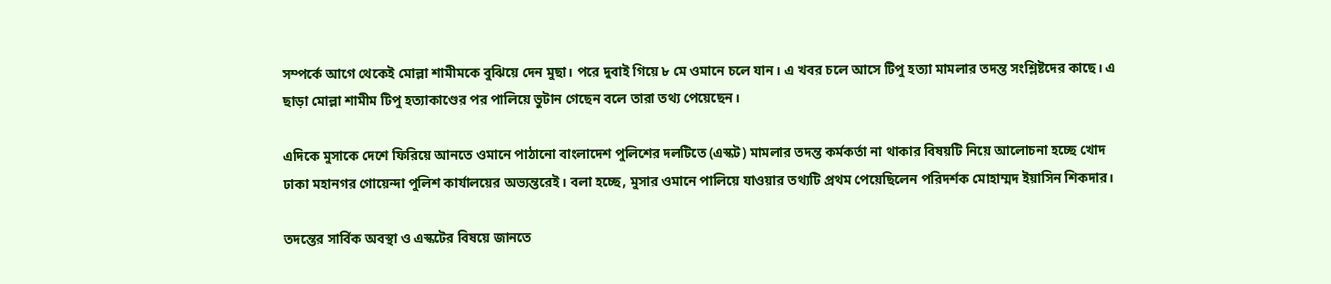সম্পর্কে আগে থেকেই মোল্লা শামীমকে বুঝিয়ে দেন মুছা। পরে দুবাই গিয়ে ৮ মে ওমানে চলে যান। এ খবর চলে আসে টিপু হত্যা মামলার তদন্ত সংশ্লিষ্টদের কাছে। এ ছাড়া মোল্লা শামীম টিপু হত্যাকাণ্ডের পর পালিয়ে ভুটান গেছেন বলে তারা তথ্য পেয়েছেন।

এদিকে মুসাকে দেশে ফিরিয়ে আনতে ওমানে পাঠানো বাংলাদেশ পুলিশের দলটিতে (এস্কট) মামলার তদন্ত কর্মকর্তা না থাকার বিষয়টি নিয়ে আলোচনা হচ্ছে খোদ ঢাকা মহানগর গোয়েন্দা পুলিশ কার্যালয়ের অভ্যন্তরেই। বলা হচ্ছে, মুসার ওমানে পালিয়ে যাওয়ার তথ্যটি প্রথম পেয়েছিলেন পরিদর্শক মোহাম্মদ ইয়াসিন শিকদার।

তদন্তের সার্বিক অবস্থা ও এস্কটের বিষয়ে জানতে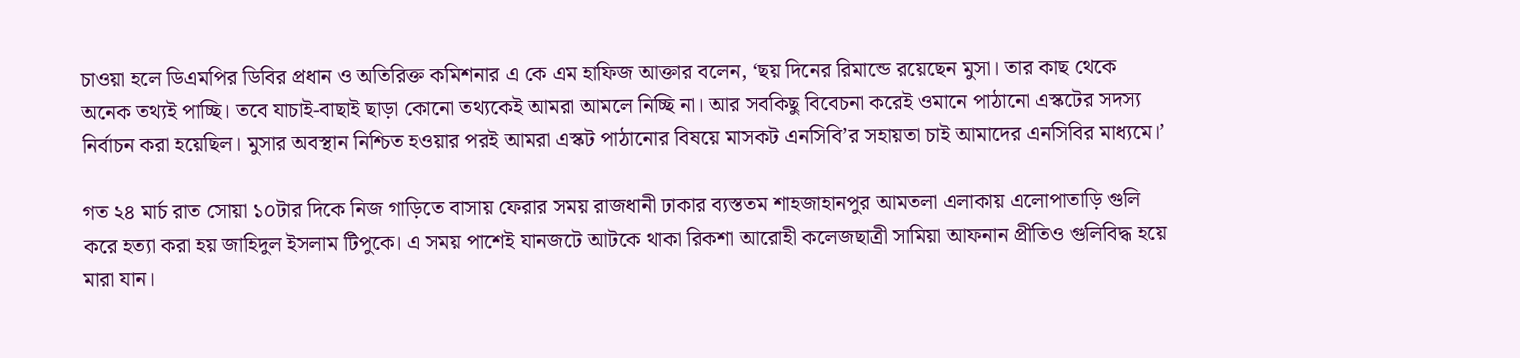চাওয়া হলে ডিএমপির ডিবির প্রধান ও অতিরিক্ত কমিশনার এ কে এম হাফিজ আক্তার বলেন, ‘ছয় দিনের রিমান্ডে রয়েছেন মুসা। তার কাছ থেকে অনেক তথ্যই পাচ্ছি। তবে যাচাই-বাছাই ছাড়া কোনো তথ্যকেই আমরা আমলে নিচ্ছি না। আর সবকিছু বিবেচনা করেই ওমানে পাঠানো এস্কটের সদস্য নির্বাচন করা হয়েছিল। মুসার অবস্থান নিশ্চিত হওয়ার পরই আমরা এস্কট পাঠানোর বিষয়ে মাসকট এনসিবি’র সহায়তা চাই আমাদের এনসিবির মাধ্যমে।’

গত ২৪ মার্চ রাত সোয়া ১০টার দিকে নিজ গাড়িতে বাসায় ফেরার সময় রাজধানী ঢাকার ব্যস্ততম শাহজাহানপুর আমতলা এলাকায় এলোপাতাড়ি গুলি করে হত্যা করা হয় জাহিদুল ইসলাম টিপুকে। এ সময় পাশেই যানজটে আটকে থাকা রিকশা আরোহী কলেজছাত্রী সামিয়া আফনান প্রীতিও গুলিবিদ্ধ হয়ে মারা যান।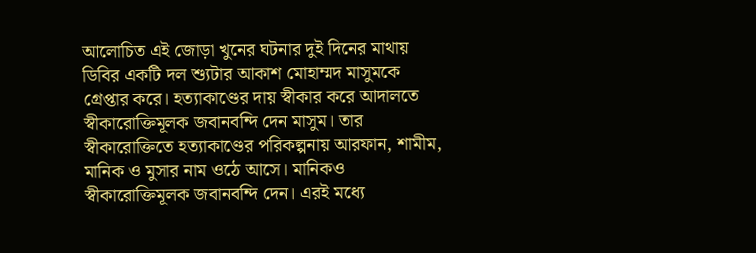আলোচিত এই জোড়া খুনের ঘটনার দুই দিনের মাথায় ডিবির একটি দল শ্যুটার আকাশ মোহাম্মদ মাসুমকে গ্রেপ্তার করে। হত্যাকাণ্ডের দায় স্বীকার করে আদালতে স্বীকারোক্তিমূলক জবানবন্দি দেন মাসুম। তার স্বীকারোক্তিতে হত্যাকাণ্ডের পরিকল্পনায় আরফান, শামীম, মানিক ও মুসার নাম ওঠে আসে। মানিকও স্বীকারোক্তিমূলক জবানবন্দি দেন। এরই মধ্যে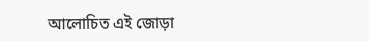আলোচিত এই জোড়া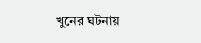খুনের ঘটনায়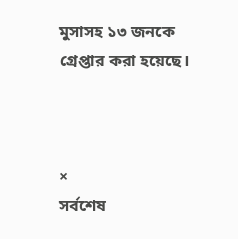মুসাসহ ১৩ জনকে গ্রেপ্তার করা হয়েছে।



×
সর্বশেষ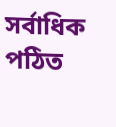সর্বাধিক পঠিত